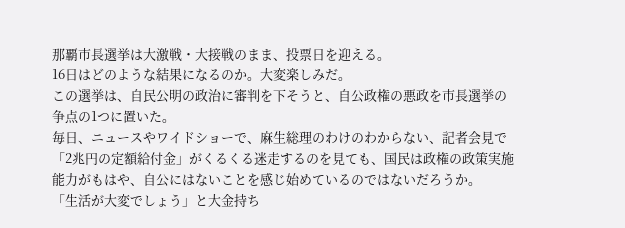那覇市長選挙は大激戦・大接戦のまま、投票日を迎える。
16日はどのような結果になるのか。大変楽しみだ。
この選挙は、自民公明の政治に審判を下そうと、自公政権の悪政を市長選挙の争点の1つに置いた。
毎日、ニュースやワイドショーで、麻生総理のわけのわからない、記者会見で「2兆円の定額給付金」がくるくる迷走するのを見ても、国民は政権の政策実施能力がもはや、自公にはないことを感じ始めているのではないだろうか。
「生活が大変でしょう」と大金持ち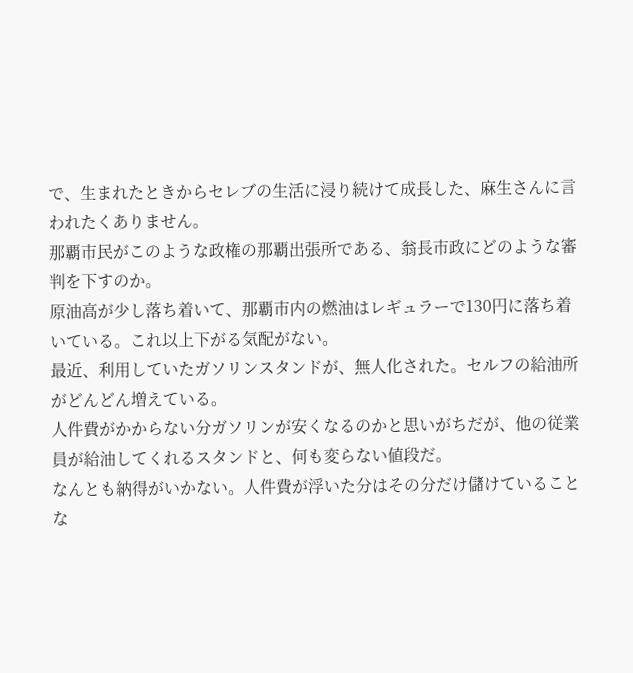で、生まれたときからセレブの生活に浸り続けて成長した、麻生さんに言われたくありません。
那覇市民がこのような政権の那覇出張所である、翁長市政にどのような審判を下すのか。
原油高が少し落ち着いて、那覇市内の燃油はレギュラーで130円に落ち着いている。これ以上下がる気配がない。
最近、利用していたガソリンスタンドが、無人化された。セルフの給油所がどんどん増えている。
人件費がかからない分ガソリンが安くなるのかと思いがちだが、他の従業員が給油してくれるスタンドと、何も変らない値段だ。
なんとも納得がいかない。人件費が浮いた分はその分だけ儲けていることな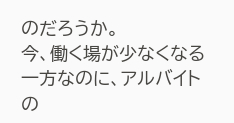のだろうか。
今、働く場が少なくなる一方なのに、アルバイトの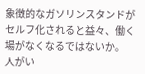象徴的なガソリンスタンドがセルフ化されると益々、働く場がなくなるではないか。
人がい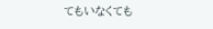てもいなくても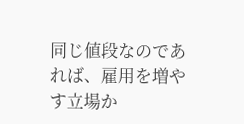同じ値段なのであれば、雇用を増やす立場か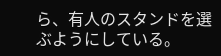ら、有人のスタンドを選ぶようにしている。